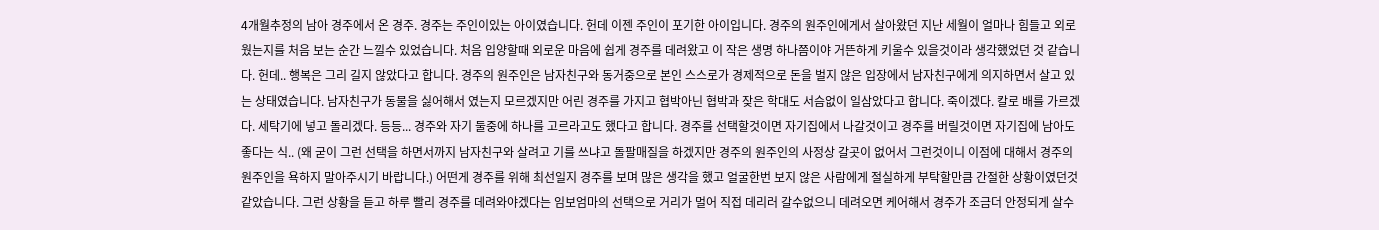4개월추정의 남아 경주에서 온 경주. 경주는 주인이있는 아이였습니다. 헌데 이젠 주인이 포기한 아이입니다. 경주의 원주인에게서 살아왔던 지난 세월이 얼마나 힘들고 외로웠는지를 처음 보는 순간 느낄수 있었습니다. 처음 입양할때 외로운 마음에 쉽게 경주를 데려왔고 이 작은 생명 하나쯤이야 거뜬하게 키울수 있을것이라 생각했었던 것 같습니다. 헌데.. 행복은 그리 길지 않았다고 합니다. 경주의 원주인은 남자친구와 동거중으로 본인 스스로가 경제적으로 돈을 벌지 않은 입장에서 남자친구에게 의지하면서 살고 있는 상태였습니다. 남자친구가 동물을 싫어해서 였는지 모르겠지만 어린 경주를 가지고 협박아닌 협박과 잦은 학대도 서슴없이 일삼았다고 합니다. 죽이겠다. 칼로 배를 가르겠다. 세탁기에 넣고 돌리겠다. 등등... 경주와 자기 둘중에 하나를 고르라고도 했다고 합니다. 경주를 선택할것이면 자기집에서 나갈것이고 경주를 버릴것이면 자기집에 남아도 좋다는 식.. (왜 굳이 그런 선택을 하면서까지 남자친구와 살려고 기를 쓰냐고 돌팔매질을 하겠지만 경주의 원주인의 사정상 갈곳이 없어서 그런것이니 이점에 대해서 경주의 원주인을 욕하지 말아주시기 바랍니다.) 어떤게 경주를 위해 최선일지 경주를 보며 많은 생각을 했고 얼굴한번 보지 않은 사람에게 절실하게 부탁할만큼 간절한 상황이였던것 같았습니다. 그런 상황을 듣고 하루 빨리 경주를 데려와야겠다는 임보엄마의 선택으로 거리가 멀어 직접 데리러 갈수없으니 데려오면 케어해서 경주가 조금더 안정되게 살수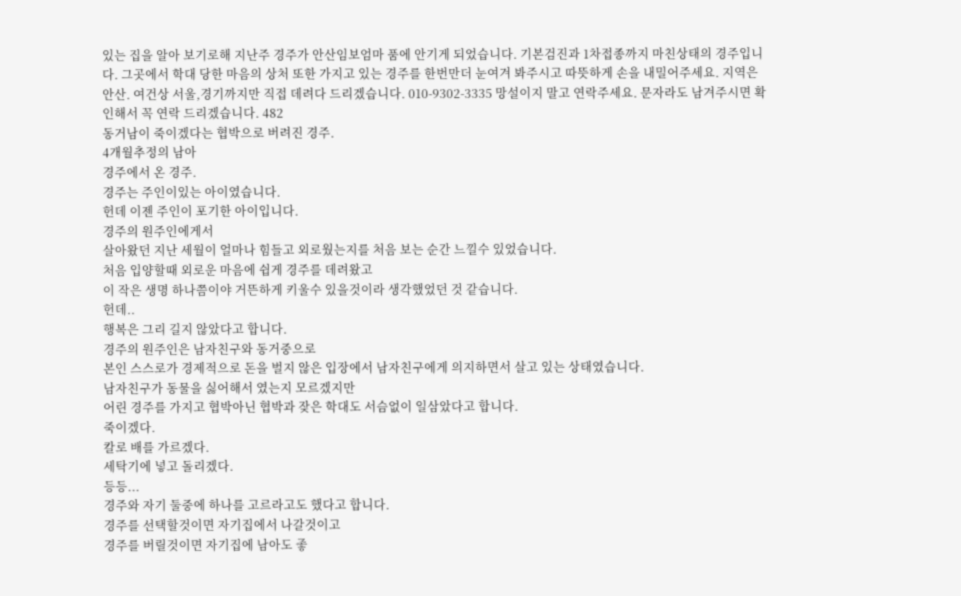있는 집을 알아 보기로해 지난주 경주가 안산임보엄마 품에 안기게 되었습니다. 기본검진과 1차접종까지 마친상태의 경주입니다. 그곳에서 학대 당한 마음의 상처 또한 가지고 있는 경주를 한번만더 눈여겨 봐주시고 따뜻하게 손을 내밀어주세요. 지역은 안산. 여건상 서울,경기까지만 직접 데려다 드리겠습니다. 010-9302-3335 망설이지 말고 연락주세요. 문자라도 남겨주시면 확인해서 꼭 연락 드리겠습니다. 482
동거남이 죽이겠다는 협박으로 버려진 경주.
4개월추정의 남아
경주에서 온 경주.
경주는 주인이있는 아이였습니다.
헌데 이젠 주인이 포기한 아이입니다.
경주의 원주인에게서
살아왔던 지난 세월이 얼마나 힘들고 외로웠는지를 처음 보는 순간 느낄수 있었습니다.
처음 입양할때 외로운 마음에 쉽게 경주를 데려왔고
이 작은 생명 하나쯤이야 거뜬하게 키울수 있을것이라 생각했었던 것 같습니다.
헌데..
행복은 그리 길지 않았다고 합니다.
경주의 원주인은 남자친구와 동거중으로
본인 스스로가 경제적으로 돈을 벌지 않은 입장에서 남자친구에게 의지하면서 살고 있는 상태였습니다.
남자친구가 동물을 싫어해서 였는지 모르겠지만
어린 경주를 가지고 협박아닌 협박과 잦은 학대도 서슴없이 일삼았다고 합니다.
죽이겠다.
칼로 배를 가르겠다.
세탁기에 넣고 돌리겠다.
등등...
경주와 자기 둘중에 하나를 고르라고도 했다고 합니다.
경주를 선택할것이면 자기집에서 나갈것이고
경주를 버릴것이면 자기집에 남아도 좋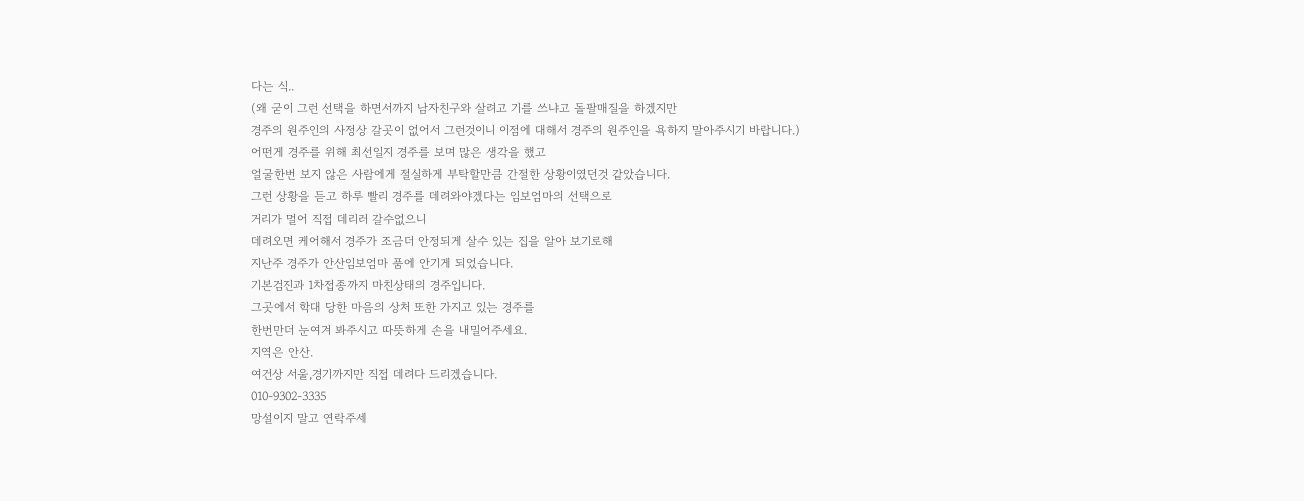다는 식..
(왜 굳이 그런 선택을 하면서까지 남자친구와 살려고 기를 쓰냐고 돌팔매질을 하겠지만
경주의 원주인의 사정상 갈곳이 없어서 그런것이니 이점에 대해서 경주의 원주인을 욕하지 말아주시기 바랍니다.)
어떤게 경주를 위해 최선일지 경주를 보며 많은 생각을 했고
얼굴한번 보지 않은 사람에게 절실하게 부탁할만큼 간절한 상황이였던것 같았습니다.
그런 상황을 듣고 하루 빨리 경주를 데려와야겠다는 임보엄마의 선택으로
거리가 멀어 직접 데리러 갈수없으니
데려오면 케어해서 경주가 조금더 안정되게 살수 있는 집을 알아 보기로해
지난주 경주가 안산임보엄마 품에 안기게 되었습니다.
기본검진과 1차접종까지 마친상태의 경주입니다.
그곳에서 학대 당한 마음의 상처 또한 가지고 있는 경주를
한번만더 눈여겨 봐주시고 따뜻하게 손을 내밀어주세요.
지역은 안산.
여건상 서울,경기까지만 직접 데려다 드리겠습니다.
010-9302-3335
망설이지 말고 연락주세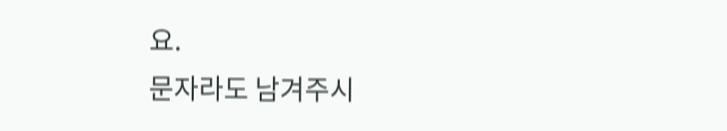요.
문자라도 남겨주시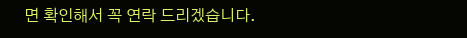면 확인해서 꼭 연락 드리겠습니다.